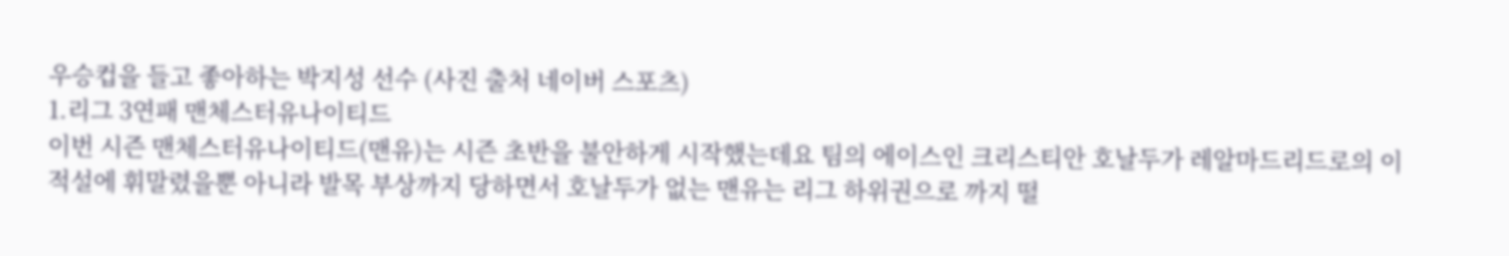우승컵을 들고 좋아하는 박지성 선수 (사진 출처 네이버 스포츠)
1.리그 3연패 맨체스터유나이티드
이번 시즌 맨체스터유나이티드(맨유)는 시즌 초반을 불안하게 시작했는데요 팀의 에이스인 크리스티안 호날두가 레알마드리드로의 이적설에 휘말렸을뿐 아니라 발목 부상까지 당하면서 호날두가 없는 맨유는 리그 하위권으로 까지 떨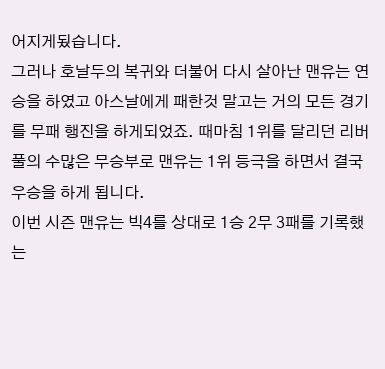어지게됬습니다.
그러나 호날두의 복귀와 더불어 다시 살아난 맨유는 연승을 하였고 아스날에게 패한것 말고는 거의 모든 경기를 무패 행진을 하게되었죠. 때마침 1위를 달리던 리버풀의 수많은 무승부로 맨유는 1위 등극을 하면서 결국 우승을 하게 됩니다.
이번 시즌 맨유는 빅4를 상대로 1승 2무 3패를 기록했는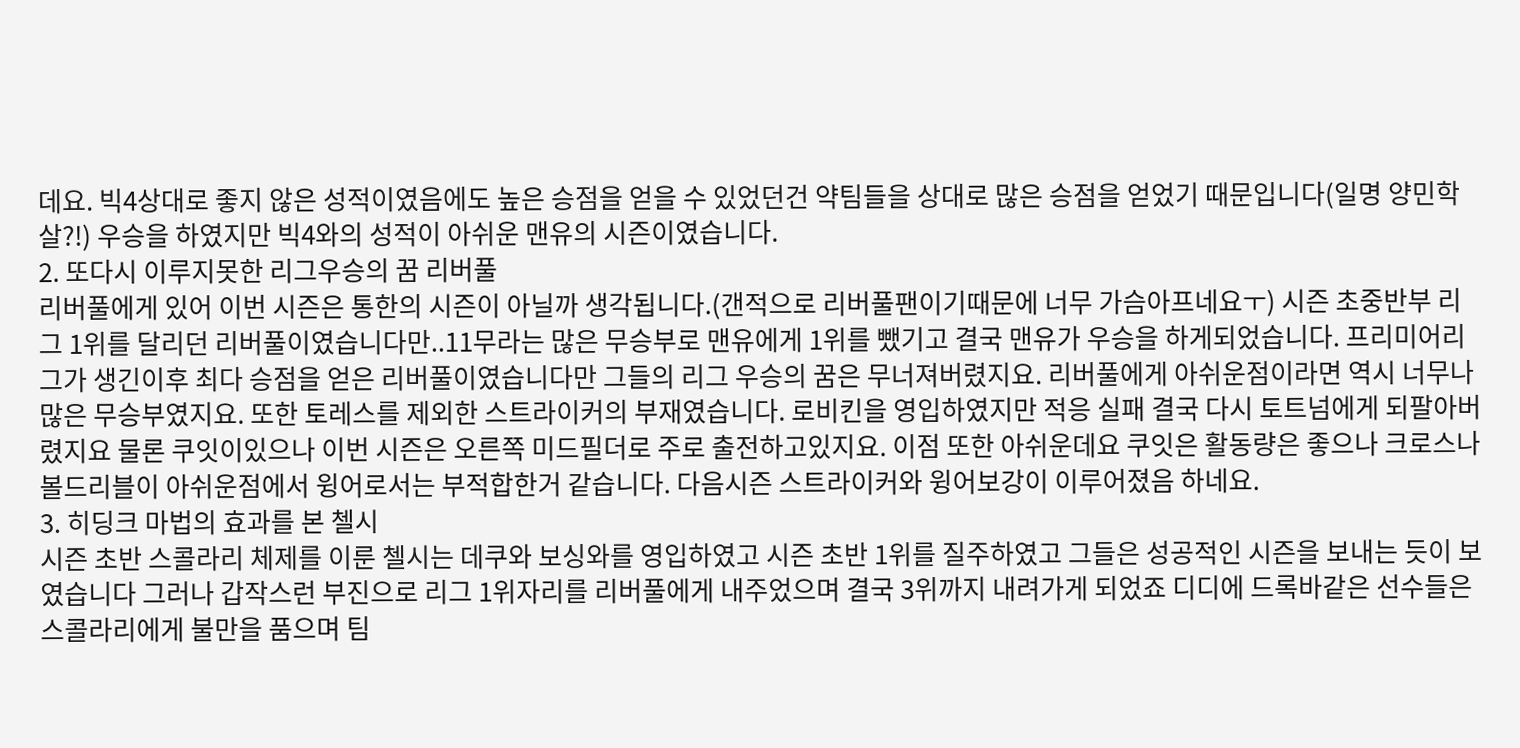데요. 빅4상대로 좋지 않은 성적이였음에도 높은 승점을 얻을 수 있었던건 약팀들을 상대로 많은 승점을 얻었기 때문입니다(일명 양민학살?!) 우승을 하였지만 빅4와의 성적이 아쉬운 맨유의 시즌이였습니다.
2. 또다시 이루지못한 리그우승의 꿈 리버풀
리버풀에게 있어 이번 시즌은 통한의 시즌이 아닐까 생각됩니다.(갠적으로 리버풀팬이기때문에 너무 가슴아프네요ㅜ) 시즌 초중반부 리그 1위를 달리던 리버풀이였습니다만..11무라는 많은 무승부로 맨유에게 1위를 뺐기고 결국 맨유가 우승을 하게되었습니다. 프리미어리그가 생긴이후 최다 승점을 얻은 리버풀이였습니다만 그들의 리그 우승의 꿈은 무너져버렸지요. 리버풀에게 아쉬운점이라면 역시 너무나 많은 무승부였지요. 또한 토레스를 제외한 스트라이커의 부재였습니다. 로비킨을 영입하였지만 적응 실패 결국 다시 토트넘에게 되팔아버렸지요 물론 쿠잇이있으나 이번 시즌은 오른쪽 미드필더로 주로 출전하고있지요. 이점 또한 아쉬운데요 쿠잇은 활동량은 좋으나 크로스나 볼드리블이 아쉬운점에서 윙어로서는 부적합한거 같습니다. 다음시즌 스트라이커와 윙어보강이 이루어졌음 하네요.
3. 히딩크 마법의 효과를 본 첼시
시즌 초반 스콜라리 체제를 이룬 첼시는 데쿠와 보싱와를 영입하였고 시즌 초반 1위를 질주하였고 그들은 성공적인 시즌을 보내는 듯이 보였습니다 그러나 갑작스런 부진으로 리그 1위자리를 리버풀에게 내주었으며 결국 3위까지 내려가게 되었죠 디디에 드록바같은 선수들은 스콜라리에게 불만을 품으며 팀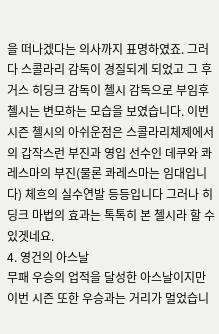을 떠나겠다는 의사까지 표명하였죠. 그러다 스콜라리 감독이 경질되게 되었고 그 후 거스 히딩크 감독이 첼시 감독으로 부임후 첼시는 변모하는 모습을 보였습니다. 이번 시즌 첼시의 아쉬운점은 스콜라리체제에서의 갑작스런 부진과 영입 선수인 데쿠와 콰레스마의 부진(물론 콰레스마는 임대입니다) 체흐의 실수연발 등등입니다 그러나 히딩크 마법의 효과는 톡톡히 본 첼시라 할 수 있겟네요.
4. 영건의 아스날
무패 우승의 업적을 달성한 아스날이지만 이번 시즌 또한 우승과는 거리가 멀었습니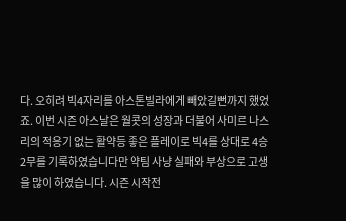다. 오히려 빅4자리를 아스톤빌라에게 빼았길뻔까지 했었죠. 이번 시즌 아스날은 월콧의 성장과 더불어 사미르 나스리의 적응기 없는 활약등 좋은 플레이로 빅4를 상대로 4승 2무를 기록하였습니다만 약팀 사냥 실패와 부상으로 고생을 많이 하였습니다. 시즌 시작전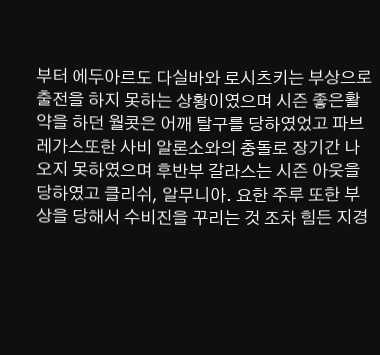부터 에두아르도 다실바와 로시츠키는 부상으로 출전을 하지 못하는 상황이였으며 시즌 좋은활약을 하던 월콧은 어깨 탈구를 당하였었고 파브레가스또한 사비 알론소와의 충돌로 장기간 나오지 못하였으며 후반부 갈라스는 시즌 아웃을 당하였고 클리쉬, 알무니아. 요한 주루 또한 부상을 당해서 수비진을 꾸리는 것 조차 힘든 지경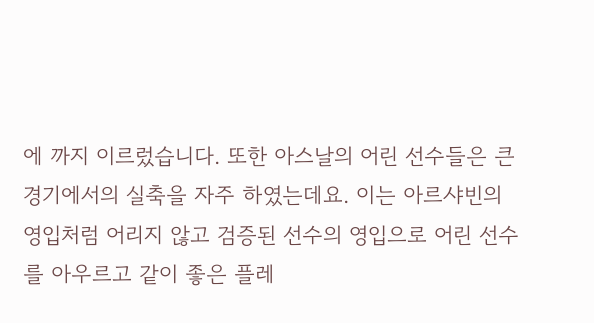에 까지 이르렀습니다. 또한 아스날의 어린 선수들은 큰경기에서의 실축을 자주 하였는데요. 이는 아르샤빈의 영입처럼 어리지 않고 검증된 선수의 영입으로 어린 선수를 아우르고 같이 좋은 플레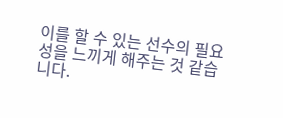이를 할 수 있는 선수의 필요성을 느끼게 해주는 것 같습니다.